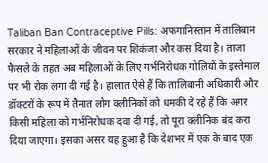Taliban Ban Contraceptive Pills: अफगानिस्तान में तालिबान सरकार ने महिलाओं के जीवन पर शिकंजा और कस दिया है। ताजा फैसले के तहत अब महिलाओं के लिए गर्भनिरोधक गोलियों के इस्तेमाल पर भी रोक लगा दी गई है। हालात ऐसे हैं कि तालिबानी अधिकारी और डॉक्टरों के रूप में तैनात लोग क्लीनिकों को धमकी दे रहे हैं कि अगर किसी महिला को गर्भनिरोधक दवा दी गई, तो पूरा क्लीनिक बंद करा दिया जाएगा। इसका असर यह हुआ है कि देशभर में एक के बाद एक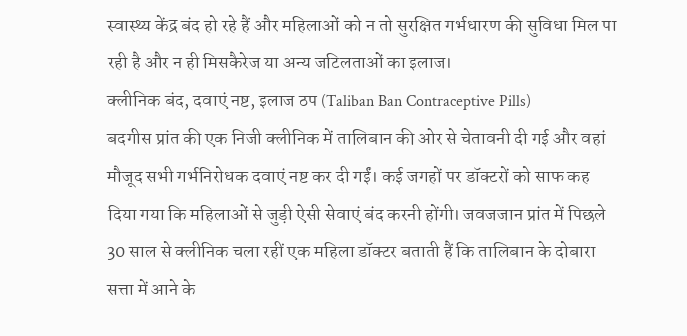स्वास्थ्य केंद्र बंद हो रहे हैं और महिलाओं को न तो सुरक्षित गर्भधारण की सुविधा मिल पा रही है और न ही मिसकैरेज या अन्य जटिलताओं का इलाज।
क्लीनिक बंद, दवाएं नष्ट, इलाज ठप (Taliban Ban Contraceptive Pills)
बदगीस प्रांत की एक निजी क्लीनिक में तालिबान की ओर से चेतावनी दी गई और वहां मौजूद सभी गर्भनिरोधक दवाएं नष्ट कर दी गईं। कई जगहों पर डॉक्टरों को साफ कह दिया गया कि महिलाओं से जुड़ी ऐसी सेवाएं बंद करनी होंगी। जवजजान प्रांत में पिछले 30 साल से क्लीनिक चला रहीं एक महिला डॉक्टर बताती हैं कि तालिबान के दोबारा सत्ता में आने के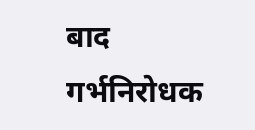बाद गर्भनिरोधक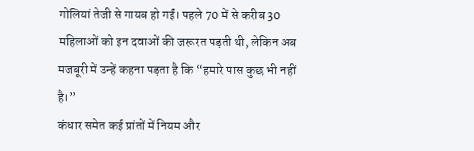गोलियां तेजी से गायब हो गईं। पहले 70 में से करीब 30 महिलाओं को इन दवाओं की जरूरत पड़ती थी, लेकिन अब मजबूरी में उन्हें कहना पड़ता है कि “हमारे पास कुछ भी नहीं है।”
कंधार समेत कई प्रांतों में नियम और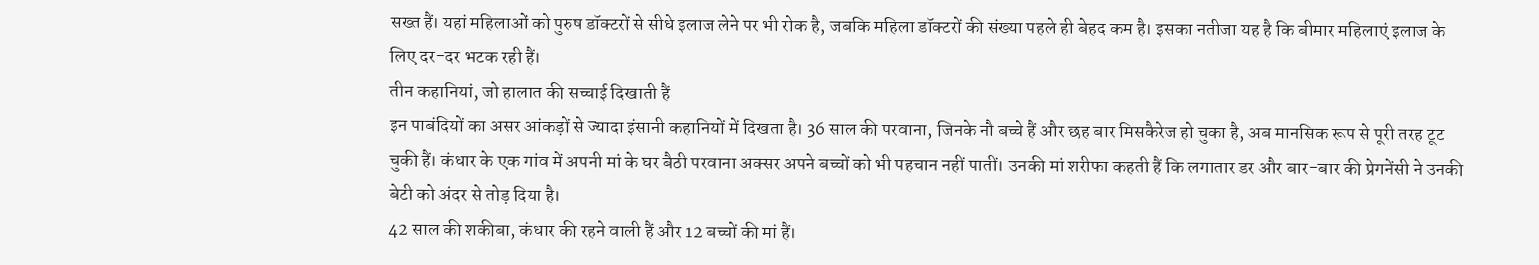सख्त हैं। यहां महिलाओं को पुरुष डॉक्टरों से सीधे इलाज लेने पर भी रोक है, जबकि महिला डॉक्टरों की संख्या पहले ही बेहद कम है। इसका नतीजा यह है कि बीमार महिलाएं इलाज के लिए दर-दर भटक रही हैं।
तीन कहानियां, जो हालात की सच्चाई दिखाती हैं
इन पाबंदियों का असर आंकड़ों से ज्यादा इंसानी कहानियों में दिखता है। 36 साल की परवाना, जिनके नौ बच्चे हैं और छह बार मिसकैरेज हो चुका है, अब मानसिक रूप से पूरी तरह टूट चुकी हैं। कंधार के एक गांव में अपनी मां के घर बैठी परवाना अक्सर अपने बच्चों को भी पहचान नहीं पातीं। उनकी मां शरीफा कहती हैं कि लगातार डर और बार-बार की प्रेगनेंसी ने उनकी बेटी को अंदर से तोड़ दिया है।
42 साल की शकीबा, कंधार की रहने वाली हैं और 12 बच्चों की मां हैं।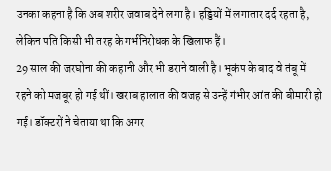उनका कहना है कि अब शरीर जवाब देने लगा है। हड्डियों में लगातार दर्द रहता है, लेकिन पति किसी भी तरह के गर्भनिरोधक के खिलाफ हैं।
29 साल की जरघोना की कहानी और भी डराने वाली है। भूकंप के बाद वे तंबू में रहने को मजबूर हो गई थीं। खराब हालात की वजह से उन्हें गंभीर आंत की बीमारी हो गई। डॉक्टरों ने चेताया था कि अगर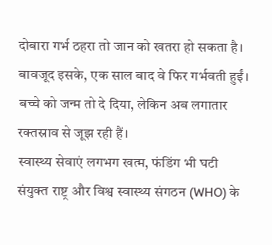दोबारा गर्भ ठहरा तो जान को खतरा हो सकता है। बावजूद इसके, एक साल बाद वे फिर गर्भवती हुईं। बच्चे को जन्म तो दे दिया, लेकिन अब लगातार रक्तस्राव से जूझ रही हैं।
स्वास्थ्य सेवाएं लगभग खत्म, फंडिंग भी घटी
संयुक्त राष्ट्र और विश्व स्वास्थ्य संगठन (WHO) के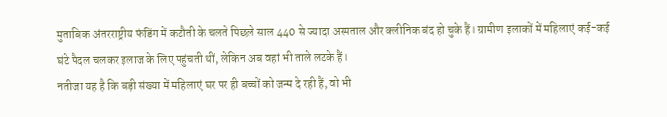मुताबिक अंतरराष्ट्रीय फंडिंग में कटौती के चलते पिछले साल 440 से ज्यादा अस्पताल और क्लीनिक बंद हो चुके हैं। ग्रामीण इलाकों में महिलाएं कई-कई घंटे पैदल चलकर इलाज के लिए पहुंचती थीं, लेकिन अब वहां भी ताले लटके हैं।
नतीजा यह है कि बड़ी संख्या में महिलाएं घर पर ही बच्चों को जन्म दे रही हैं, वो भी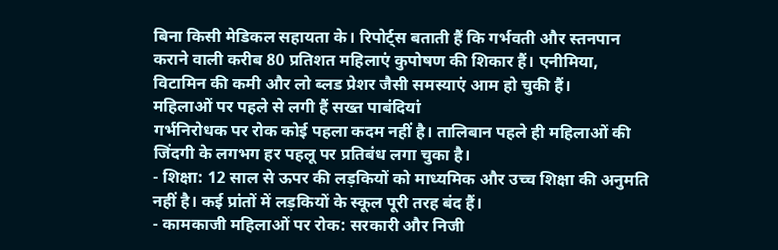बिना किसी मेडिकल सहायता के। रिपोर्ट्स बताती हैं कि गर्भवती और स्तनपान कराने वाली करीब 80 प्रतिशत महिलाएं कुपोषण की शिकार हैं। एनीमिया, विटामिन की कमी और लो ब्लड प्रेशर जैसी समस्याएं आम हो चुकी हैं।
महिलाओं पर पहले से लगी हैं सख्त पाबंदियां
गर्भनिरोधक पर रोक कोई पहला कदम नहीं है। तालिबान पहले ही महिलाओं की जिंदगी के लगभग हर पहलू पर प्रतिबंध लगा चुका है।
- शिक्षा: 12 साल से ऊपर की लड़कियों को माध्यमिक और उच्च शिक्षा की अनुमति नहीं है। कई प्रांतों में लड़कियों के स्कूल पूरी तरह बंद हैं।
- कामकाजी महिलाओं पर रोक: सरकारी और निजी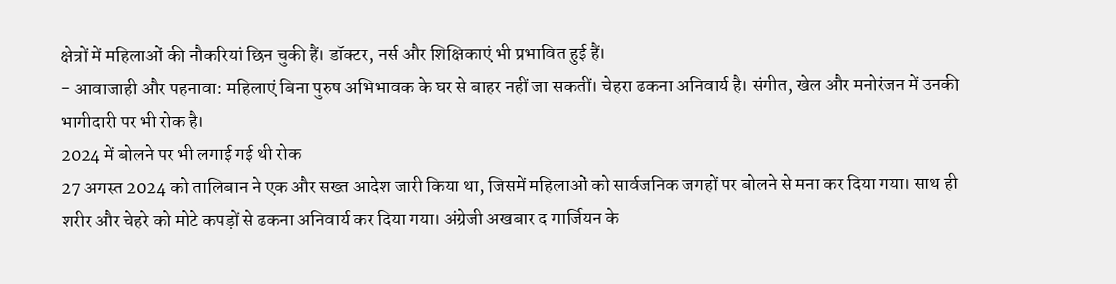क्षेत्रों में महिलाओं की नौकरियां छिन चुकी हैं। डॉक्टर, नर्स और शिक्षिकाएं भी प्रभावित हुई हैं।
- आवाजाही और पहनावा: महिलाएं बिना पुरुष अभिभावक के घर से बाहर नहीं जा सकतीं। चेहरा ढकना अनिवार्य है। संगीत, खेल और मनोरंजन में उनकी भागीदारी पर भी रोक है।
2024 में बोलने पर भी लगाई गई थी रोक
27 अगस्त 2024 को तालिबान ने एक और सख्त आदेश जारी किया था, जिसमें महिलाओं को सार्वजनिक जगहों पर बोलने से मना कर दिया गया। साथ ही शरीर और चेहरे को मोटे कपड़ों से ढकना अनिवार्य कर दिया गया। अंग्रेजी अखबार द गार्जियन के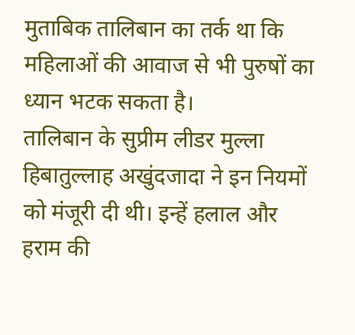मुताबिक तालिबान का तर्क था कि महिलाओं की आवाज से भी पुरुषों का ध्यान भटक सकता है।
तालिबान के सुप्रीम लीडर मुल्ला हिबातुल्लाह अखुंदजादा ने इन नियमों को मंजूरी दी थी। इन्हें हलाल और हराम की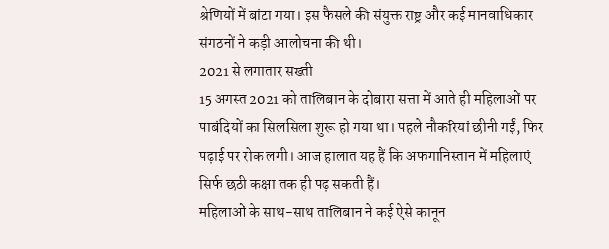श्रेणियों में बांटा गया। इस फैसले की संयुक्त राष्ट्र और कई मानवाधिकार संगठनों ने कड़ी आलोचना की थी।
2021 से लगातार सख्ती
15 अगस्त 2021 को तालिबान के दोबारा सत्ता में आते ही महिलाओं पर पाबंदियों का सिलसिला शुरू हो गया था। पहले नौकरियां छीनी गईं, फिर पढ़ाई पर रोक लगी। आज हालात यह हैं कि अफगानिस्तान में महिलाएं सिर्फ छठी कक्षा तक ही पढ़ सकती हैं।
महिलाओं के साथ-साथ तालिबान ने कई ऐसे कानून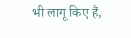भी लागू किए हैं,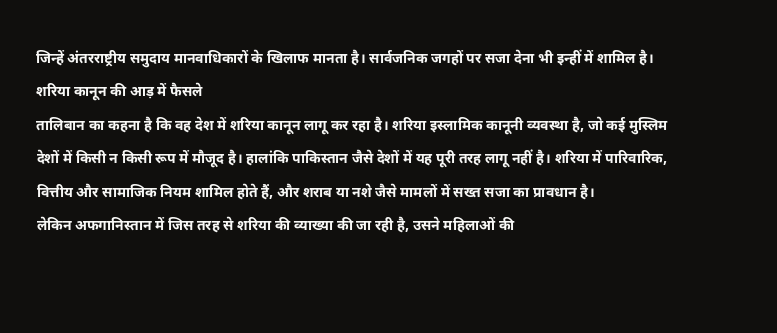जिन्हें अंतरराष्ट्रीय समुदाय मानवाधिकारों के खिलाफ मानता है। सार्वजनिक जगहों पर सजा देना भी इन्हीं में शामिल है।
शरिया कानून की आड़ में फैसले
तालिबान का कहना है कि वह देश में शरिया कानून लागू कर रहा है। शरिया इस्लामिक कानूनी व्यवस्था है, जो कई मुस्लिम देशों में किसी न किसी रूप में मौजूद है। हालांकि पाकिस्तान जैसे देशों में यह पूरी तरह लागू नहीं है। शरिया में पारिवारिक, वित्तीय और सामाजिक नियम शामिल होते हैं, और शराब या नशे जैसे मामलों में सख्त सजा का प्रावधान है।
लेकिन अफगानिस्तान में जिस तरह से शरिया की व्याख्या की जा रही है, उसने महिलाओं की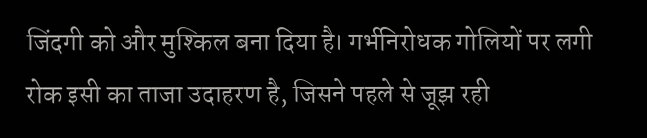जिंदगी को और मुश्किल बना दिया है। गर्भनिरोधक गोलियों पर लगी रोक इसी का ताजा उदाहरण है, जिसने पहले से जूझ रही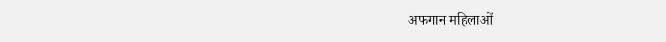अफगान महिलाओं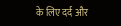के लिए दर्द और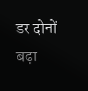डर दोनों बढ़ा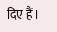दिए हैं।